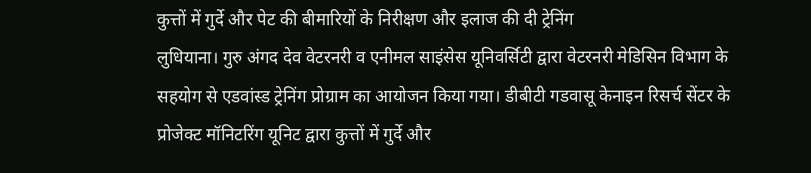कुत्तों में गुर्दे और पेट की बीमारियों के निरीक्षण और इलाज की दी ट्रेनिंग
लुधियाना। गुरु अंगद देव वेटरनरी व एनीमल साइंसेस यूनिवर्सिटी द्वारा वेटरनरी मेडिसिन विभाग के सहयोग से एडवांस्ड ट्रेनिंग प्रोग्राम का आयोजन किया गया। डीबीटी गडवासू केनाइन रिसर्च सेंटर के प्रोजेक्ट मॉनिटरिंग यूनिट द्वारा कुत्तों में गुर्दे और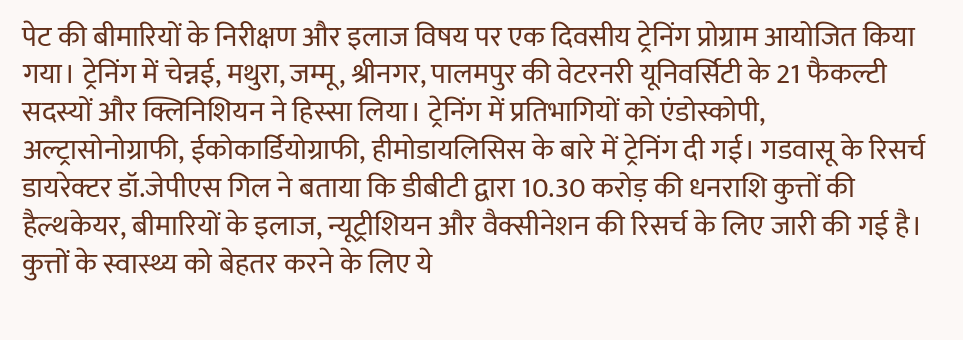पेट की बीमारियों के निरीक्षण और इलाज विषय पर एक दिवसीय ट्रेनिंग प्रोग्राम आयोजित किया गया। ट्रेनिंग में चेन्नई, मथुरा, जम्मू, श्रीनगर, पालमपुर की वेटरनरी यूनिवर्सिटी के 21 फैकल्टी सदस्यों और क्लिनिशियन ने हिस्सा लिया। ट्रेनिंग में प्रतिभागियों को एंडोस्कोपी, अल्ट्रासोनोग्राफी, ईकोकार्डियोग्राफी, हीमोडायलिसिस के बारे में ट्रेनिंग दी गई। गडवासू के रिसर्च डायरेक्टर डॉ.जेपीएस गिल ने बताया कि डीबीटी द्वारा 10.30 करोड़ की धनराशि कुत्तों की हैल्थकेयर, बीमारियों के इलाज, न्यूट्रीशियन और वैक्सीनेशन की रिसर्च के लिए जारी की गई है। कुत्तों के स्वास्थ्य को बेहतर करने के लिए ये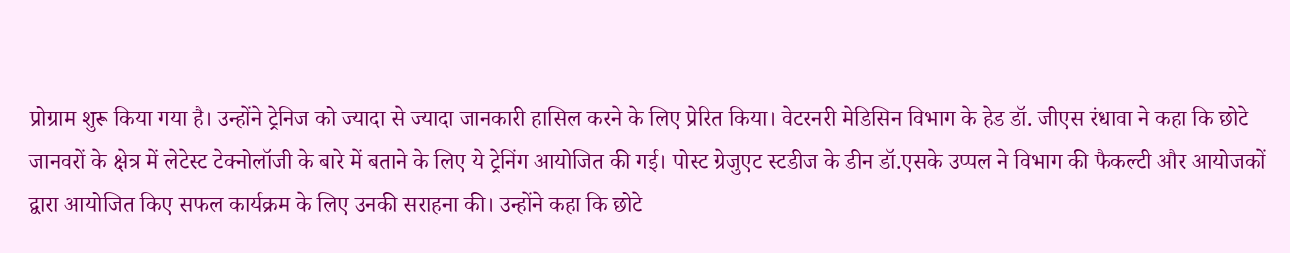प्रोग्राम शुरू किया गया है। उन्होंने ट्रेनिज को ज्यादा से ज्यादा जानकारी हासिल करने के लिए प्रेरित किया। वेटरनरी मेडिसिन विभाग के हेड डॉ. जीएस रंधावा ने कहा कि छोटे जानवरों के क्षेत्र में लेटेस्ट टेक्नोलॉजी के बारे में बताने के लिए ये ट्रेनिंग आयोजित की गई। पोस्ट ग्रेजुएट स्टडीज के डीन डॉ.एसके उप्पल ने विभाग की फैकल्टी और आयोजकों द्वारा आयोजित किए सफल कार्यक्रम के लिए उनकी सराहना की। उन्होंने कहा कि छोटे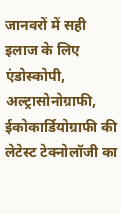जानवरों में सही इलाज के लिए एंडोस्कोपी, अल्ट्रासोनोग्राफी, ईकोकार्डियोग्राफी की लेटेस्ट टेक्नोलॉजी का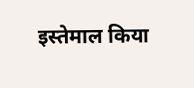इस्तेमाल किया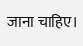जाना चाहिए।